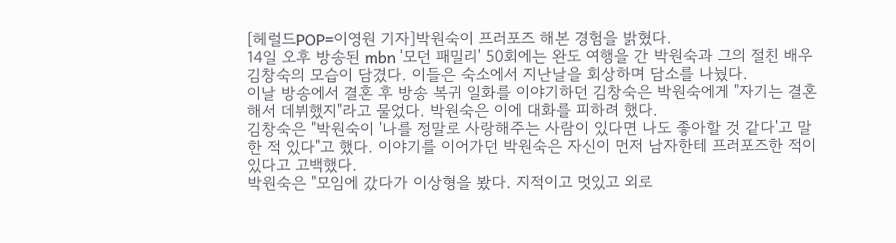[헤럴드POP=이영원 기자]박원숙이 프러포즈 해본 경험을 밝혔다.
14일 오후 방송된 mbn '모던 패밀리' 50회에는 완도 여행을 간 박원숙과 그의 절친 배우 김창숙의 모습이 담겼다. 이들은 숙소에서 지난날을 회상하며 담소를 나눴다.
이날 방송에서 결혼 후 방송 복귀 일화를 이야기하던 김창숙은 박원숙에게 "자기는 결혼해서 데뷔했지"라고 물었다. 박원숙은 이에 대화를 피하려 했다.
김창숙은 "박원숙이 '나를 정말로 사랑해주는 사람이 있다면 나도 좋아할 것 같다'고 말한 적 있다"고 했다. 이야기를 이어가던 박원숙은 자신이 먼저 남자한테 프러포즈한 적이 있다고 고백했다.
박원숙은 "모임에 갔다가 이상형을 봤다. 지적이고 멋있고 외로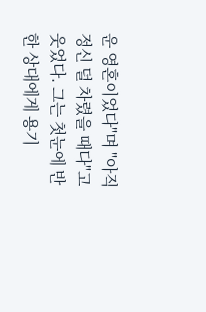운 영혼이었다"며 "아직 정신 덜 차렸을 때다"고 웃었다. 그는 첫눈에 반한 상대에게 용기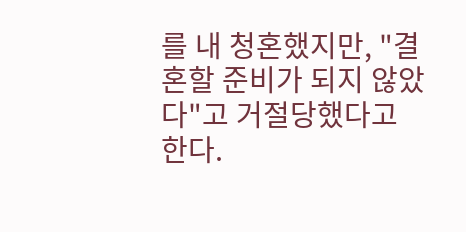를 내 청혼했지만, "결혼할 준비가 되지 않았다"고 거절당했다고 한다.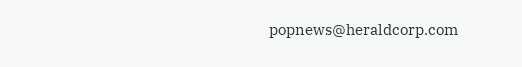popnews@heraldcorp.com